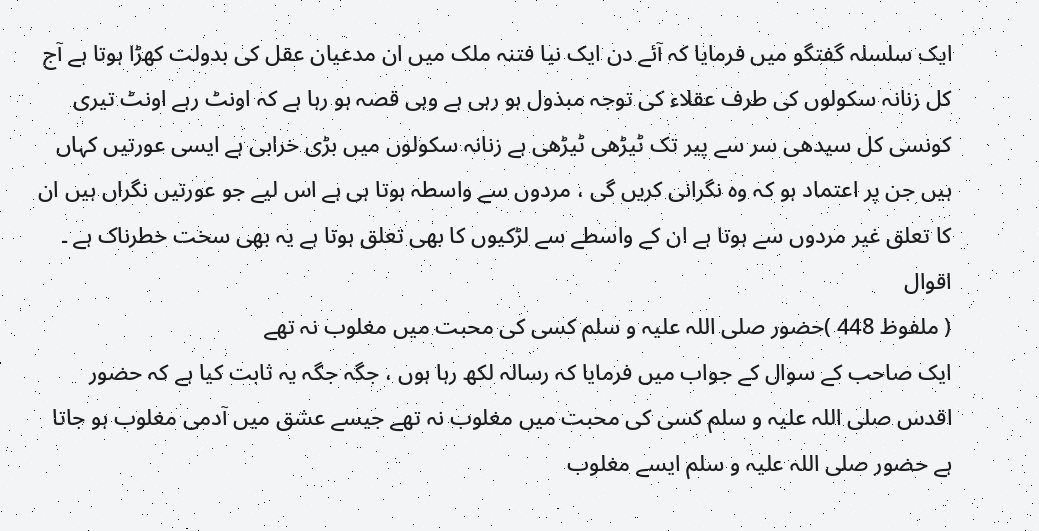ایک سلسلہ گفتگو میں فرمایا کہ آئے دن ایک نیا فتنہ ملک میں ان مدعیان عقل کی بدولت کھڑا ہوتا ہے آج کل زنانہ سکولوں کی طرف عقلاء کی توجہ مبذول ہو رہی ہے وہی قصہ ہو رہا ہے کہ اونٹ رہے اونٹ تیری کونسی کل سیدھی سر سے پیر تک ٹیڑھی ٹیڑھی ہے زنانہ سکولوں میں بڑی خرابی ہے ایسی عورتیں کہاں ہیں جن پر اعتماد ہو کہ وہ نگرانی کریں گی ، مردوں سے واسطہ ہوتا ہی ہے اس لیے جو عورتیں نگراں ہیں ان کا تعلق غیر مردوں سے ہوتا ہے ان کے واسطے سے لڑکیوں کا بھی تعلق ہوتا ہے یہ بھی سخت خطرناک ہے ۔
اقوال
( ملفوظ 448 )حضور صلی اللہ علیہ و سلم کسی کی محبت میں مغلوب نہ تھے
ایک صاحب کے سوال کے جواب میں فرمایا کہ رسالہ لکھ رہا ہوں ، جگہ جگہ یہ ثابت کیا ہے کہ حضور اقدس صلی اللہ علیہ و سلم کسی کی محبت میں مغلوب نہ تھے جیسے عشق میں آدمی مغلوب ہو جاتا ہے حضور صلی اللہ علیہ و سلم ایسے مغلوب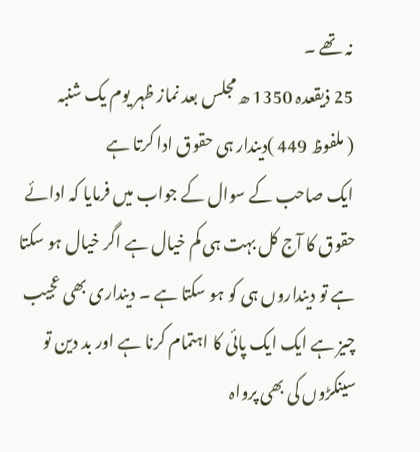نہ تھے ۔
25 ذیقعدہ 1350 ھ مجلس بعد نماز ظہر یوم یک شنبہ
( ملفوظ 449 )دیندار ہی حقوق ادا کرتا ہے
ایک صاحب کے سوال کے جواب میں فرمایا کہ ادائے حقوق کا آج کل بہت ہی کم خیال ہے اگر خیال ہو سکتا ہے تو دینداروں ہی کو ہو سکتا ہے ۔ دینداری بھی عجیب چیز ہے ایک ایک پائی کا اہتمام کرنا ہے اور بد دین تو سینکڑوں کی بھی پرواہ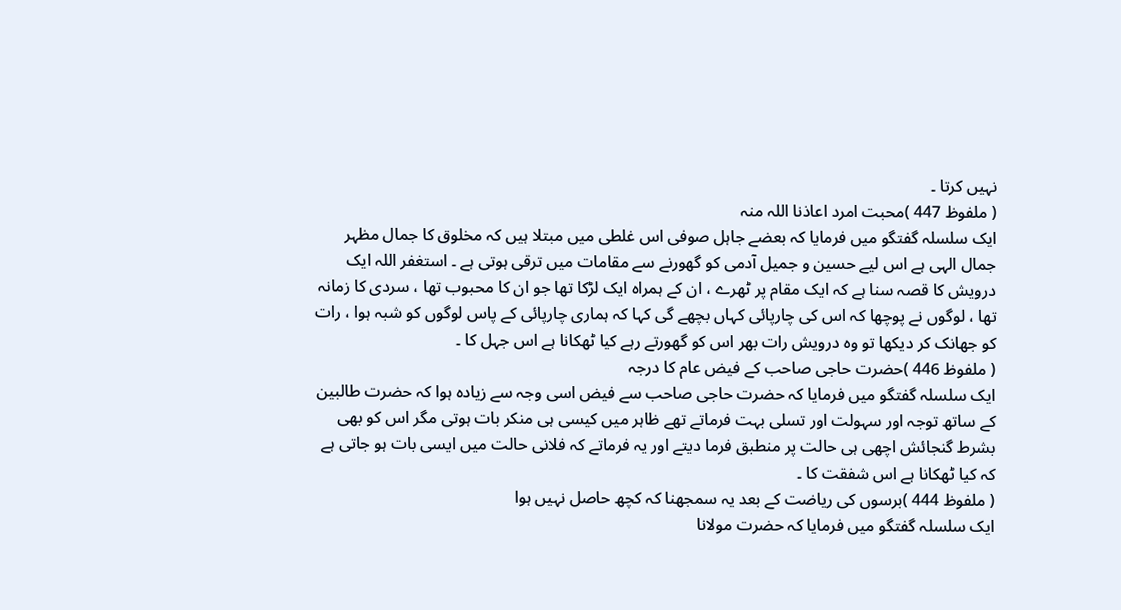نہیں کرتا ۔
( ملفوظ 447 )محبت امرد اعاذنا اللہ منہ
ایک سلسلہ گفتگو میں فرمایا کہ بعضے جاہل صوفی اس غلطی میں مبتلا ہیں کہ مخلوق کا جمال مظہر جمال الہی ہے اس لیے حسین و جمیل آدمی کو گھورنے سے مقامات میں ترقی ہوتی ہے ۔ استغفر اللہ ایک درویش کا قصہ سنا ہے کہ ایک مقام پر ٹھرے ، ان کے ہمراہ ایک لڑکا تھا جو ان کا محبوب تھا ، سردی کا زمانہ تھا ، لوگوں نے پوچھا کہ اس کی چارپائی کہاں بچھے گی کہا کہ ہماری چارپائی کے پاس لوگوں کو شبہ ہوا ، رات کو جھانک کر دیکھا تو وہ درویش رات بھر اس کو گھورتے رہے کیا ٹھکانا ہے اس جہل کا ۔
( ملفوظ 446 )حضرت حاجی صاحب کے فیض عام کا درجہ
ایک سلسلہ گفتگو میں فرمایا کہ حضرت حاجی صاحب سے فیض اسی وجہ سے زیادہ ہوا کہ حضرت طالبین کے ساتھ توجہ اور سہولت اور تسلی بہت فرماتے تھے ظاہر میں کیسی ہی منکر بات ہوتی مگر اس کو بھی بشرط گنجائش اچھی ہی حالت پر منطبق فرما دیتے اور یہ فرماتے کہ فلانی حالت میں ایسی بات ہو جاتی ہے کہ کیا ٹھکانا ہے اس شفقت کا ۔
( ملفوظ 444 )برسوں کی ریاضت کے بعد یہ سمجھنا کہ کچھ حاصل نہیں ہوا
ایک سلسلہ گفتگو میں فرمایا کہ حضرت مولانا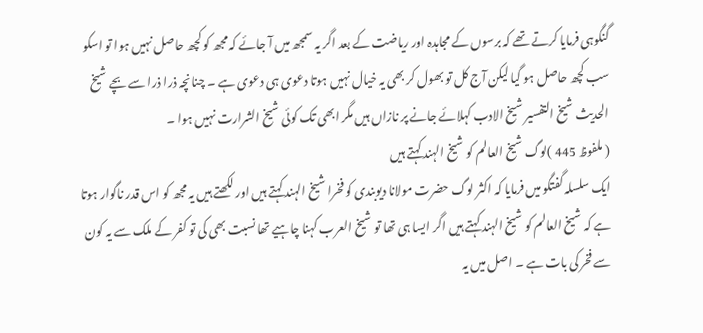گنگوہی فرمایا کرتے تھے کہ برسوں کے مجاہدہ اور ریاضت کے بعد اگر یہ سمجھ میں آ جائے کہ مجھ کو کچھ حاصل نہیں ہوا تو اسکو سب کچھ حاصل ہو گیا لیکن آج کل تو بھول کر بھی یہ خیال نہیں ہوتا دعوی ہی دعوی ہے ۔ چنانچہ ذرا ذرا سے بچے شیخ الحدیث شیخ التفسیر شیخ الادب کہلائے جانے پر نازاں ہیں مگر ابھی تک کوئی شیخ الشرارت نہیں ہوا ۔
( ملفوظ 445 )لوگ شیخ العالم کو شیخ الہند کہتے ہیں
ایک سلسلہ گفتگو میں فرمایا کہ اکثر لوگ حضرت مولانا دیوبندی کو فخرا شیخ الہند کہتے ہیں اور لکھتے ہیں یہ مجھ کو اس قدر ناگوار ہوتا ہے کہ شیخ العالم کو شیخ الہند کہتے ہیں اگر ایسا ہی تھا تو شیخ العرب کہنا چاہیے تھا نسبت بھی کی تو کفر کے ملک سے یہ کون سے فخر کی بات ہے ۔ اصل میں یہ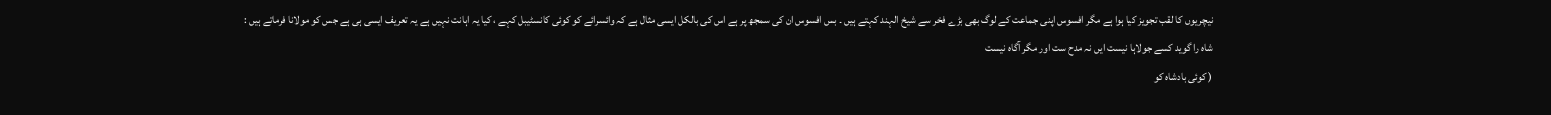نیچریوں کا لقب تجویز کیا ہوا ہے مگر افسوس اپنی جماعت کے لوگ بھی بڑے فخر سے شیخ الہند کہتے ہیں ۔ بس افسوس ان کی سمجھ پر ہے اس کی بالکل ایسی مثال ہے کہ وائسرائے کو کوئی کانسٹیبل کہے ، کیا یہ اہانت نہیں ہے یہ تعریف ایسی ہی ہے جس کو مولانا فرماتے ہیں :
شاہ را گوید کسے جولاہا نیست ایں نہ مدح ست اور مگر آگاہ نیست
( کوئی بادشاہ کو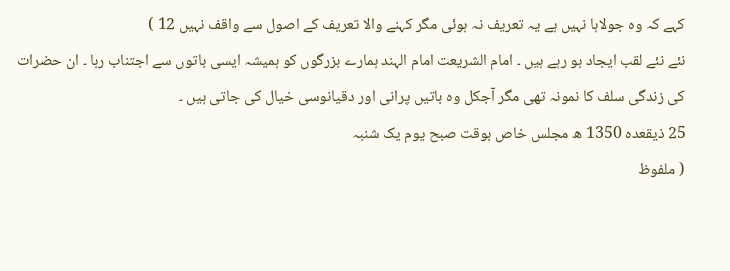کہے کہ وہ جولاہا نہیں ہے یہ تعریف نہ ہوئی مگر کہنے والا تعریف کے اصول سے واقف نہیں 12 )
نئے نئے لقب ایجاد ہو رہے ہیں ۔ امام الشریعت امام الہند ہمارے بزرگوں کو ہمیشہ ایسی باتوں سے اجتناب رہا ۔ ان حضرات کی زندگی سلف کا نمونہ تھی مگر آجکل وہ باتیں پرانی اور دقیانوسی خیال کی جاتی ہیں ۔
25 ذیقعدہ 1350 ھ مجلس خاص بوقت صبح یوم یک شنبہ
( ملفوظ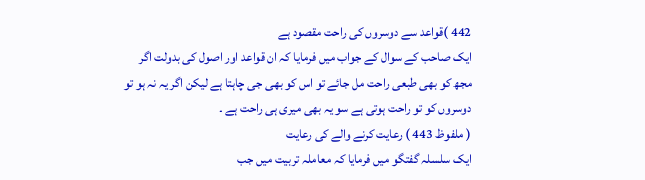442 )قواعد سے دوسروں کی راحت مقصود ہے
ایک صاحب کے سوال کے جواب میں فرمایا کہ ان قواعد اور اصول کی بدولت اگر مجھ کو بھی طبعی راحت مل جائے تو اس کو بھی جی چاہتا ہے لیکن اگر یہ نہ ہو تو دوسروں کو تو راحت ہوتی ہے سو یہ بھی میری ہی راحت ہے ۔
( ملفوظ 443 ) رعایت کرنے والے کی رعایت
ایک سلسلہ گفتگو میں فرمایا کہ معاملہ تربیت میں جب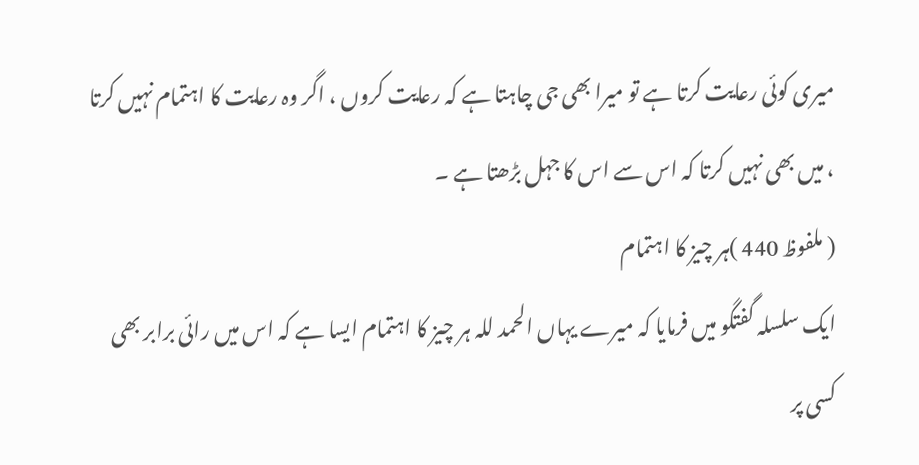میری کوئی رعایت کرتا ہے تو میرا بھی جی چاہتا ہے کہ رعایت کروں ، اگر وہ رعایت کا اہتمام نہیں کرتا ، میں بھی نہیں کرتا کہ اس سے اس کا جہل بڑھتا ہے ۔
( ملفوظ 440 )ہر چیز کا اہتمام
ایک سلسلہ گفتگو میں فرمایا کہ میرے یہاں الحمد للہ ہر چیز کا اہتمام ایسا ہے کہ اس میں رائی برابر بھی کسی پر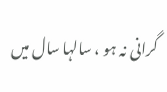گرانی نہ ہو ، سالہا سال میں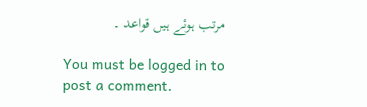مرتب ہوئے ہیں قواعد ۔

You must be logged in to post a comment.